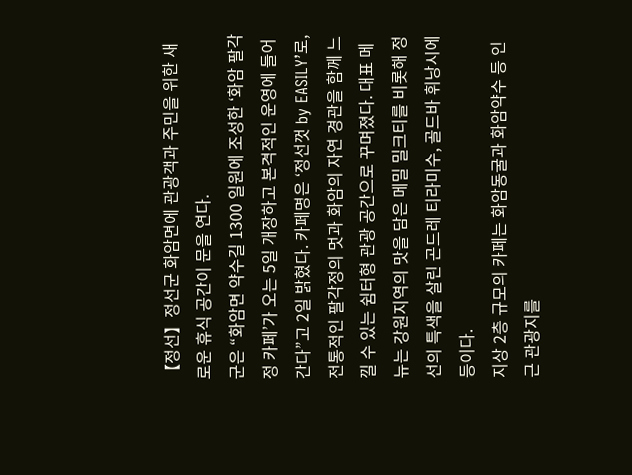【정선】정선군 화암면에 관광객과 주민을 위한 새로운 휴식 공간이 문을 연다.
군은 “화암면 약수길 1300 일원에 조성한 ‘화암 팔각정 카페’가 오는 5일 개장하고 본격적인 운영에 들어간다”고 2일 밝혔다. 카페명은 ‘정선껏 by EASILY’로, 전통적인 팔각정의 멋과 화암의 자연 경관을 함께 느낄 수 있는 쉼터형 관광 공간으로 꾸며졌다. 대표 메뉴는 강원지역의 맛을 담은 메밀 밀크티를 비롯해 정선의 특색을 살린 곤드레 티라미수, 골드바 휘낭시에 등이다.
지상 2층 규모의 카페는 화암동굴과 화암약수 등 인근 관광지를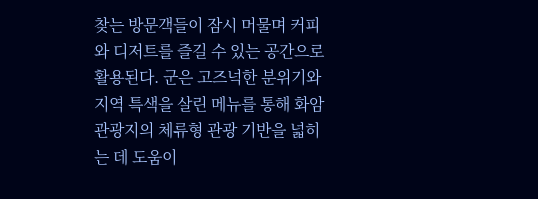찾는 방문객들이 잠시 머물며 커피와 디저트를 즐길 수 있는 공간으로 활용된다. 군은 고즈넉한 분위기와 지역 특색을 살린 메뉴를 통해 화암관광지의 체류형 관광 기반을 넓히는 데 도움이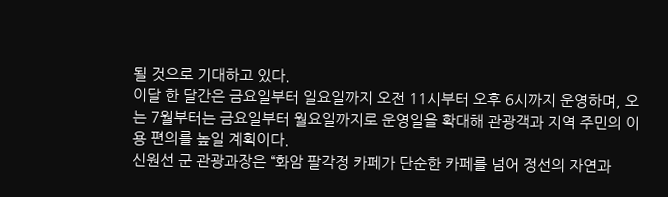될 것으로 기대하고 있다.
이달 한 달간은 금요일부터 일요일까지 오전 11시부터 오후 6시까지 운영하며, 오는 7월부터는 금요일부터 월요일까지로 운영일을 확대해 관광객과 지역 주민의 이용 편의를 높일 계획이다.
신원선 군 관광과장은 “화암 팔각정 카페가 단순한 카페를 넘어 정선의 자연과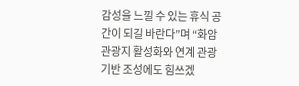감성을 느낄 수 있는 휴식 공간이 되길 바란다”며 “화암관광지 활성화와 연계 관광 기반 조성에도 힘쓰겠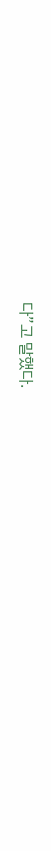다”고 말했다.